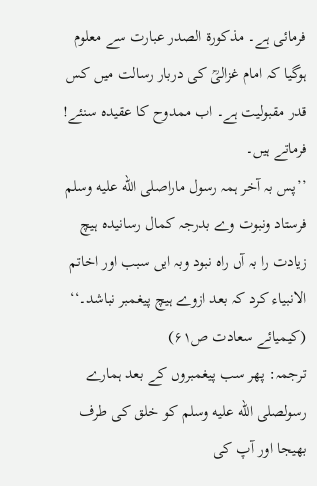فرمائی ہے۔ مذکورۃ الصدر عبارت سے معلوم ہوگیا کہ امام غزالیؒ کی دربار رسالت میں کس قدر مقبولیت ہے۔ اب ممدوح کا عقیدہ سنئے! فرماتے ہیں۔
’’پس بہ آخر ہمہ رسول ماراصلى الله عليه وسلم فرستاد ونبوت وے بدرجہ کمال رسانیدہ ہیچ زیادت را بہ آں راہ نبود وبہ ایں سبب اور اخاتم الانبیاء کرد کہ بعد ازوے ہیچ پیغمبر نباشد۔‘‘
(کیمیائے سعادت ص۶۱)
ترجمہ: پھر سب پیغمبروں کے بعد ہمارے رسولصلى الله عليه وسلم کو خلق کی طرف بھیجا اور آپ کی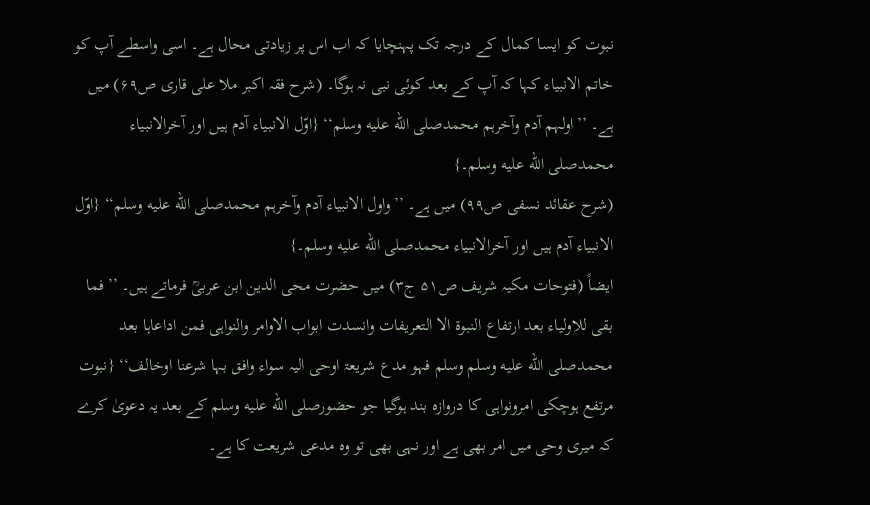نبوت کو ایسا کمال کے درجہ تک پہنچایا کہ اب اس پر زیادتی محال ہے۔ اسی واسطے آپ کو خاتم الانبیاء کہا کہ آپ کے بعد کوئی نبی نہ ہوگا۔ (شرح فقہ اکبر ملا علی قاری ص۶۹) میں ہے۔ ’’اولہم آدم وآخرہم محمدصلى الله عليه وسلم‘‘ {اوّل الانبیاء آدم ہیں اور آخرالانبیاء محمدصلى الله عليه وسلم۔}
(شرح عقائد نسفی ص۹۹) میں ہے۔ ’’واول الانبیاء آدم وآخرہم محمدصلى الله عليه وسلم‘‘ {اوّل الانبیاء آدم ہیں اور آخرالانبیاء محمدصلى الله عليه وسلم۔}
ایضاً (فتوحات مکیہ شریف ص۵۱ ج۳) میں حضرت محی الدین ابن عربیؒ فرماتے ہیں۔ ’’فما بقی للاولیاء بعد ارتفاع النبوۃ الا التعریفات وانسدت ابواب الاوامر والنواہی فمن اداعاہا بعد محمدصلى الله عليه وسلم وسلم فہو مدع شریعۃ اوحی الیہ سواء وافق بہا شرعنا اوخالف‘‘ {نبوت مرتفع ہوچکی امرونواہی کا دروازہ بند ہوگیا جو حضورصلى الله عليه وسلم کے بعد یہ دعویٰ کرے کہ میری وحی میں امر بھی ہے اور نہی بھی تو وہ مدعی شریعت کا ہے۔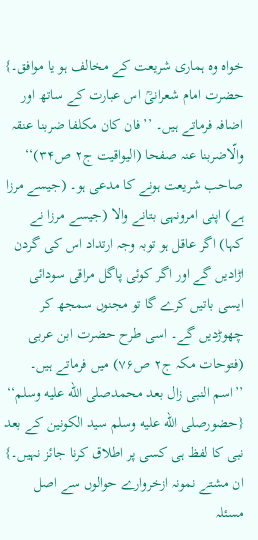خواہ وہ ہماری شریعت کے مخالف ہو یا موافق۔}
حضرت امام شعرانیؒ اس عبارت کے ساتھ اور اضافہ فرماتے ہیں۔ ’’فان کان مکلفا ضربنا عنقہ والّاضربنا عنہ صفحا (الیواقیت ج۲ ص۳۴)‘‘ صاحب شریعت ہونے کا مدعی ہو۔ (جیسے مرزا ہے) اپنی امرونہی بتانے والا (جیسے مرزا نے کہا) اگر عاقل ہو توبہ وجہ ارتداد اس کی گردن اڑادیں گے اور اگر کوئی پاگل مراقی سودائی ایسی باتیں کرے گا تو مجنوں سمجھ کر چھوڑدیں گے۔ اسی طرح حضرت ابن عربی (فتوحات مکہ ج۲ ص۷۶) میں فرماتے ہیں۔ ’’اسم النبی زال بعد محمدصلى الله عليه وسلم‘‘ {حضورصلى الله عليه وسلم سید الکونین کے بعد نبی کا لفظ ہی کسی پر اطلاق کرنا جائز نہیں۔}
ان مشتے نمونہ ازخروارے حوالوں سے اصل مسئلہ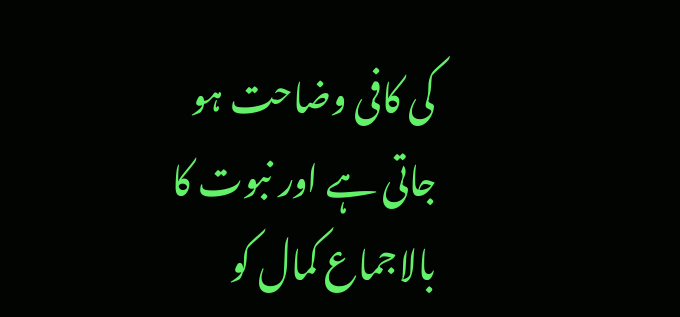کی کافی وضاحت ہو جاتی ہے اور نبوت کا بالاجماع کمال کو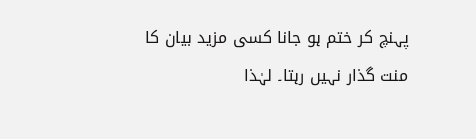پہنچ کر ختم ہو جانا کسی مزید بیان کا منت گذار نہیں رہتا۔ لہٰذا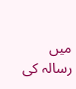میں رسالہ کی